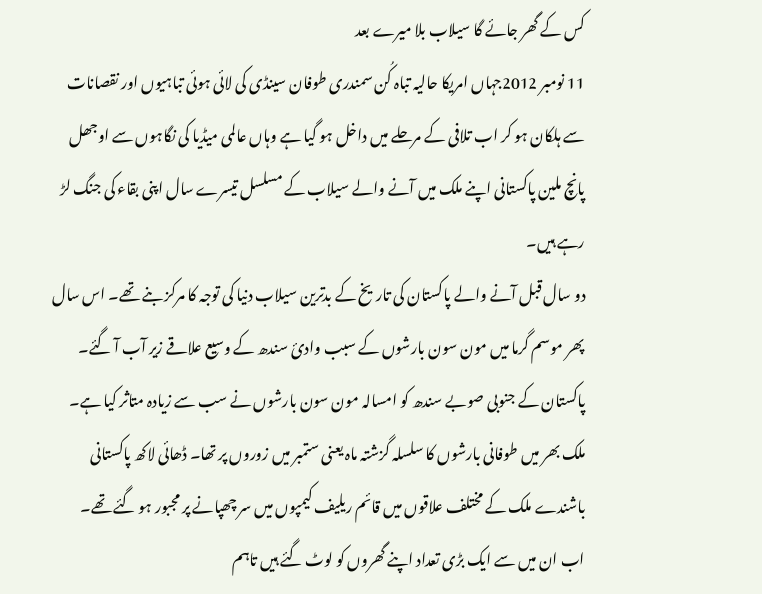کس کے گھر جائے گا سیلاب بلا میرے بعد
11 نومبر 2012جہاں امریکا حالیہ تباہ کُن سمندری طوفان سینڈی کی لائی ہوئی تباہیوں اور نقصانات سے ہلکان ہو کر اب تلافی کے مرحلے میں داخل ہو گیا ہے وہاں عالمی میڈیا کی نگاہوں سے اوجھل پانچ ملین پاکستانی اپنے ملک میں آنے والے سیلاب کے مسلسل تیسرے سال اپنی بقاء کی جنگ لڑ رہے ہیں۔
دو سال قبل آنے والے پاکستان کی تاریخ کے بدترین سیلاب دنیا کی توجہ کا مرکز بنے تھے۔ اس سال پھر موسم گرما میں مون سون بارشوں کے سبب وادئ سندھ کے وسیع علاقے زیر آب آ گئے۔ پاکستان کے جنوبی صوبے سندھ کو امسالہ مون سون بارشوں نے سب سے زیادہ متاثر کیا ہے۔ ملک بھر میں طوفانی بارشوں کا سلسلہ گزشتہ ماہ یعنی ستمبر میں زوروں پر تھا۔ ڈھائی لاکھ پاکستانی باشندے ملک کے مختلف علاقوں میں قائم ریلیف کیمپوں میں سر چھپانے پر مجبور ہو گئے تھے۔ اب ان میں سے ایک بڑی تعداد اپنے گھروں کو لوٹ گئے ہیں تاہم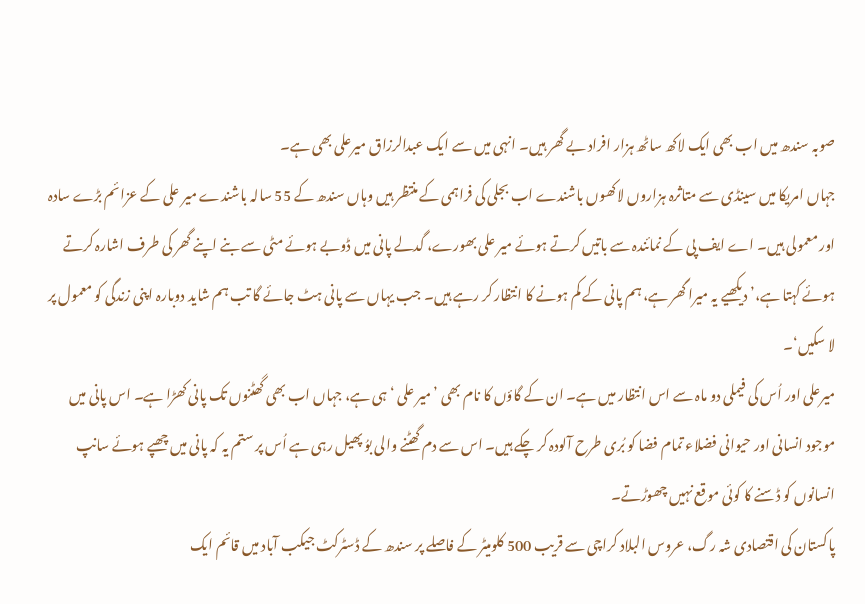صوبہ سندھ میں اب بھی ایک لاکھ ساٹھ ہزار افراد بے گھر ہیں۔ انہی میں سے ایک عبدالرزاق میرعلی بھی ہے۔
جہاں امریکا میں سینڈی سے متاثرہ ہزاروں لاکھوں باشندے اب بجلی کی فراہمی کے منتظر ہیں وہاں سندھ کے 55 سالہ باشندے میر علی کے عزائم بڑے سادہ اور معمولی ہیں۔ اے ایف پی کے نمائندہ سے باتیں کرتے ہوئے میر علی بھورے، گدلے پانی میں ڈوبے ہوئے مٹی سے بنے اپنے گھر کی طرف اشارہ کرتے ہوئے کہتا ہے،’ دیکھیے یہ میرا گھر ہے، ہم پانی کے کم ہونے کا انتظار کر رہے ہیں۔ جب یہاں سے پانی ہٹ جائے گا تب ہم شاید دوبارہ اپنی زندگی کو معمول پر لا سکیں‘۔
میرعلی اور اُس کی فیملی دو ماہ سے اس انتظار میں ہے۔ ان کے گاؤں کا نام بھی ’میر علی ‘ ہی ہے، جہاں اب بھی گھٹنوں تک پانی کھڑا ہے۔ اس پانی میں موجود انسانی اور حیوانی فضلاء تمام فضا کو بُری طرح آلودہ کر چکے ہیں۔ اس سے دم گھٹنے والی بوُ پھیل رہی ہے اُس پر ستم یہ کہ پانی میں چھپے ہوئے سانپ انسانوں کو ڈسنے کا کوئی موقع نہیں چھوڑتے۔
پاکستان کی اقتصادی شہ رگ، عروس البلاد کراچی سے قریب 500 کلومیٹر کے فاصلے پر سندھ کے ڈسٹرکٹ جیکب آباد میں قائم ایک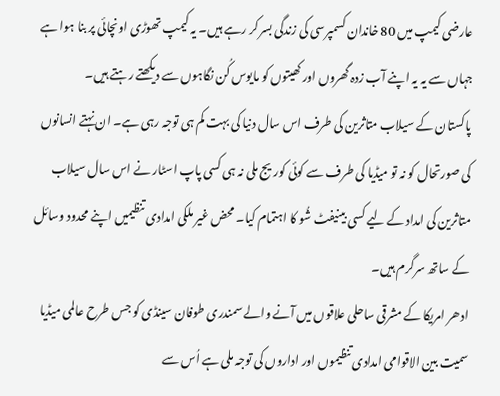عارضی کیمپ میں 80 خاندان کسمپرسی کی زندگی بسر کر رہے ہیں۔ یہ کیمپ تھوڑی اونچائی پر بنا ہوا ہے جہاں سے یہ یہ اپنے آب زدہ گھروں اور کھیتوں کو مایوس کُن نگاہوں سے دیکھتے رہتے ہیں۔
پاکستان کے سیلاب متاثرین کی طرف اس سال دنیا کی بہت کم ہی توجہ رہی ہے۔ ان نہتے انسانوں کی صورتحال کو نہ تو میڈیا کی طرف سے کوئی کوریج ملی نہ ہی کسی پاپ اسٹار نے اس سال سیلاب متاثرین کی امداد کے لیے کسی بینیفٹ شُو کا اہتمام کیا۔ محض غیر ملکی امدادی تنظیمیں اپنے محدود وسائل کے ساتھ سرگرم ہیں۔
ادھر امریکا کے مشرقی ساحلی علاقوں میں آنے والے سمندری طوفان سینڈی کو جس طرح عالمی میڈیا سمیت بین الاقوامی امدادی تنظیموں اور اداروں کی توجہ ملی ہے اُس سے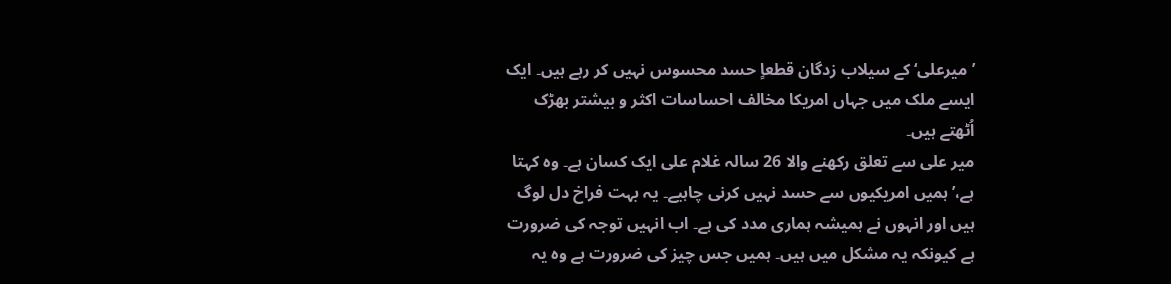’میرعلی‘ کے سیلاب زدگان قطعاٍ حسد محسوس نہیں کر رہے ہیں۔ ایک ایسے ملک میں جہاں امریکا مخالف احساسات اکثر و بیشتر بھڑک اُٹھتے ہیں۔
میر علی سے تعلق رکھنے والا 26 سالہ غلام علی ایک کسان ہے۔ وہ کہتا ہے،’ہمیں امریکیوں سے حسد نہیں کرنی چاہیے۔ یہ بہت فراخ دل لوگ ہیں اور انہوں نے ہمیشہ ہماری مدد کی ہے۔ اب انہیں توجہ کی ضرورت ہے کیونکہ یہ مشکل میں ہیں۔ ہمیں جس چیز کی ضرورت ہے وہ یہ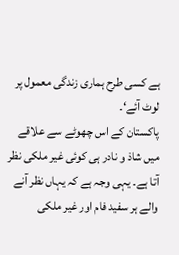ہے کسی طرح ہماری زندگی معمول پر لوٹ آئے‘۔
پاکستان کے اس چھوٹے سے علاقے میں شاذ و نادر ہی کوئی غیر ملکی نظر آتا ہے۔ یہی وجہ ہے کہ یہاں نظر آنے والے ہر سفید فام اور غیر ملکی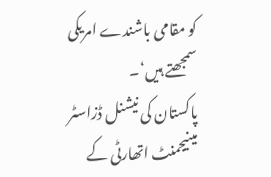کو مقامی باشندے امریکی سمجھتے ہیں‘۔
پاکستان کی نیشنل ڈزاسٹر مینیجمنٹ اتھارٹی کے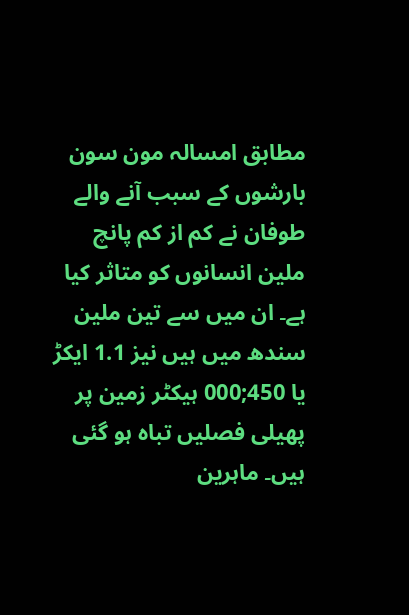مطابق امسالہ مون سون بارشوں کے سبب آنے والے طوفان نے کم از کم پانچ ملین انسانوں کو متاثر کیا ہے۔ ان میں سے تین ملین سندھ میں ہیں نیز 1.1 ایکڑ یا 450;000 ہیکٹر زمین پر پھیلی فصلیں تباہ ہو گئی ہیں۔ ماہرین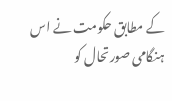کے مطابق حکومت نے اس ہنگامی صورتحال کو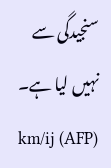سنجیدگی سے نہیں لیا ہے۔
km/ij (AFP)